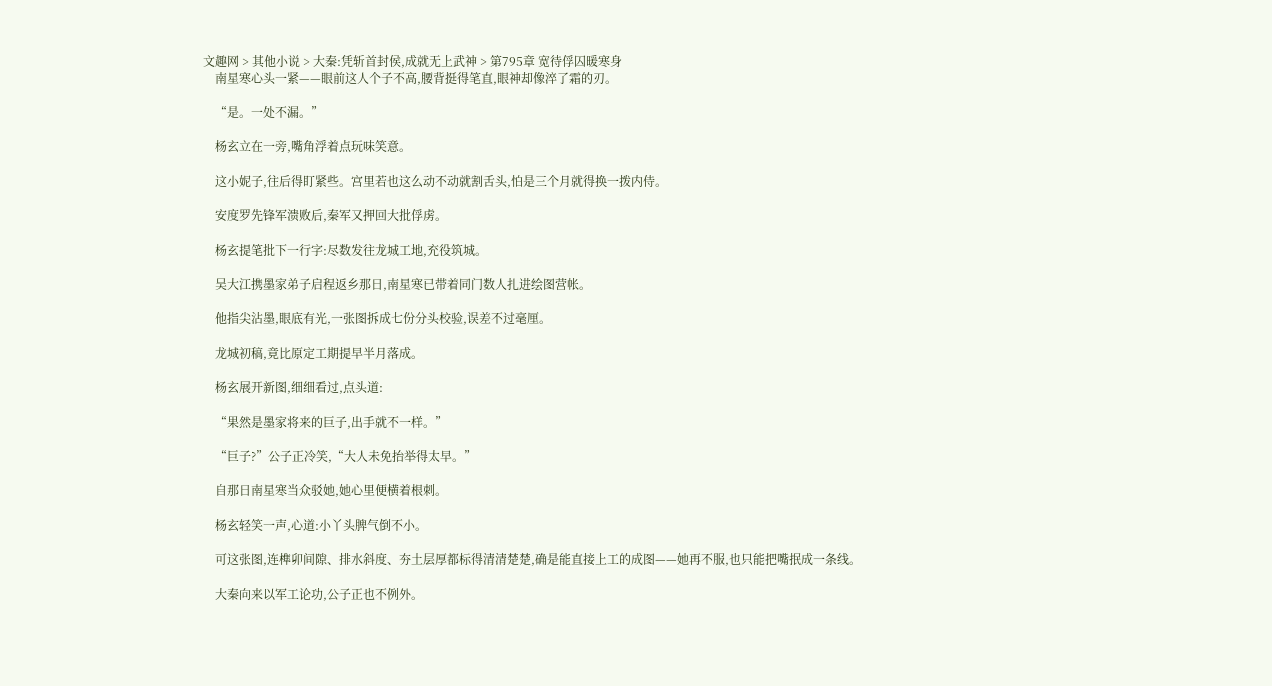文趣网 > 其他小说 > 大秦:凭斩首封侯,成就无上武神 > 第795章 宽待俘囚暖寒身
    南星寒心头一紧——眼前这人个子不高,腰背挺得笔直,眼神却像淬了霜的刃。

    “是。一处不漏。”

    杨玄立在一旁,嘴角浮着点玩味笑意。

    这小妮子,往后得盯紧些。宫里若也这么动不动就割舌头,怕是三个月就得换一拨内侍。

    安度罗先锋军溃败后,秦军又押回大批俘虏。

    杨玄提笔批下一行字:尽数发往龙城工地,充役筑城。

    吴大江携墨家弟子启程返乡那日,南星寒已带着同门数人扎进绘图营帐。

    他指尖沾墨,眼底有光,一张图拆成七份分头校验,误差不过毫厘。

    龙城初稿,竟比原定工期提早半月落成。

    杨玄展开新图,细细看过,点头道:

    “果然是墨家将来的巨子,出手就不一样。”

    “巨子?”公子正冷笑,“大人未免抬举得太早。”

    自那日南星寒当众驳她,她心里便横着根刺。

    杨玄轻笑一声,心道:小丫头脾气倒不小。

    可这张图,连榫卯间隙、排水斜度、夯土层厚都标得清清楚楚,确是能直接上工的成图——她再不服,也只能把嘴抿成一条线。

    大秦向来以军工论功,公子正也不例外。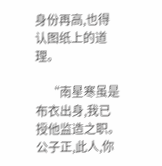身份再高,也得认图纸上的道理。

    “南星寒虽是布衣出身,我已授他监造之职。公子正,此人,你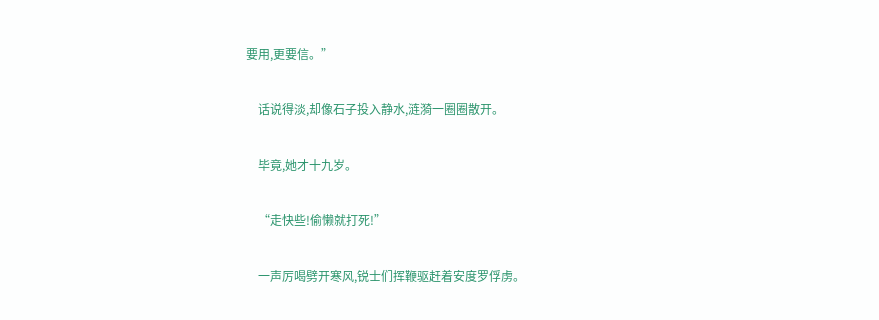要用,更要信。”

    话说得淡,却像石子投入静水,涟漪一圈圈散开。

    毕竟,她才十九岁。

    “走快些!偷懒就打死!”

    一声厉喝劈开寒风,锐士们挥鞭驱赶着安度罗俘虏。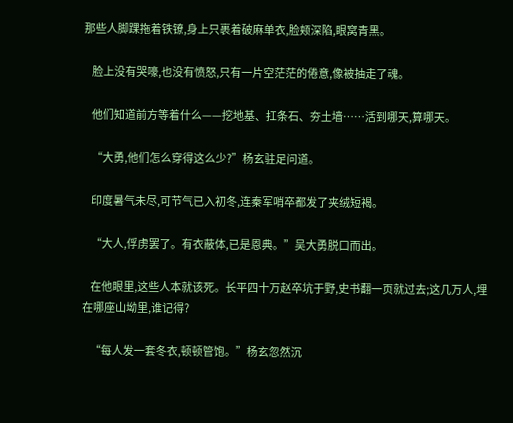那些人脚踝拖着铁镣,身上只裹着破麻单衣,脸颊深陷,眼窝青黑。

    脸上没有哭嚎,也没有愤怒,只有一片空茫茫的倦意,像被抽走了魂。

    他们知道前方等着什么——挖地基、扛条石、夯土墙……活到哪天,算哪天。

    “大勇,他们怎么穿得这么少?”杨玄驻足问道。

    印度暑气未尽,可节气已入初冬,连秦军哨卒都发了夹绒短褐。

    “大人,俘虏罢了。有衣蔽体,已是恩典。”吴大勇脱口而出。

    在他眼里,这些人本就该死。长平四十万赵卒坑于野,史书翻一页就过去;这几万人,埋在哪座山坳里,谁记得?

    “每人发一套冬衣,顿顿管饱。”杨玄忽然沉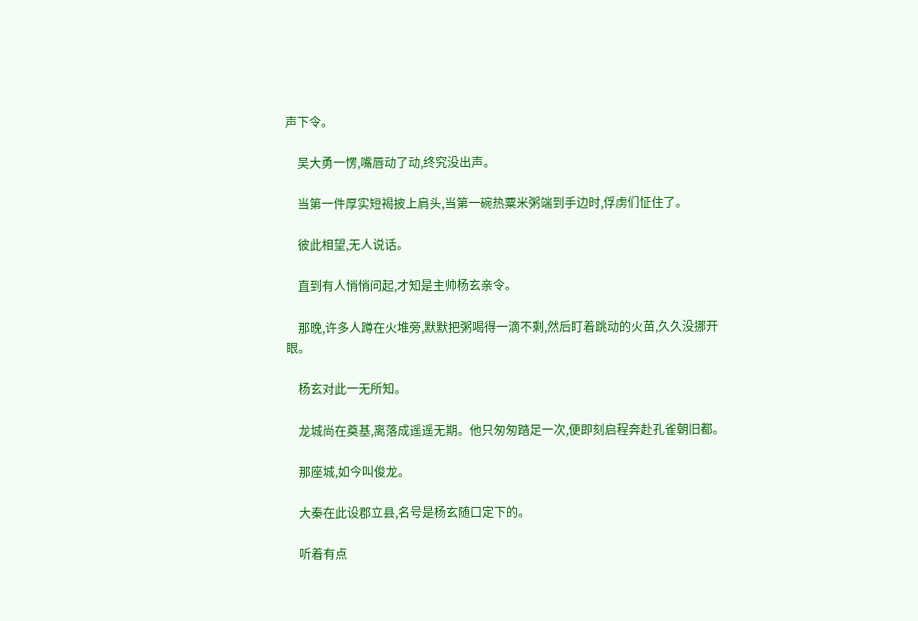声下令。

    吴大勇一愣,嘴唇动了动,终究没出声。

    当第一件厚实短褐披上肩头,当第一碗热粟米粥端到手边时,俘虏们怔住了。

    彼此相望,无人说话。

    直到有人悄悄问起,才知是主帅杨玄亲令。

    那晚,许多人蹲在火堆旁,默默把粥喝得一滴不剩,然后盯着跳动的火苗,久久没挪开眼。

    杨玄对此一无所知。

    龙城尚在奠基,离落成遥遥无期。他只匆匆踏足一次,便即刻启程奔赴孔雀朝旧都。

    那座城,如今叫俊龙。

    大秦在此设郡立县,名号是杨玄随口定下的。

    听着有点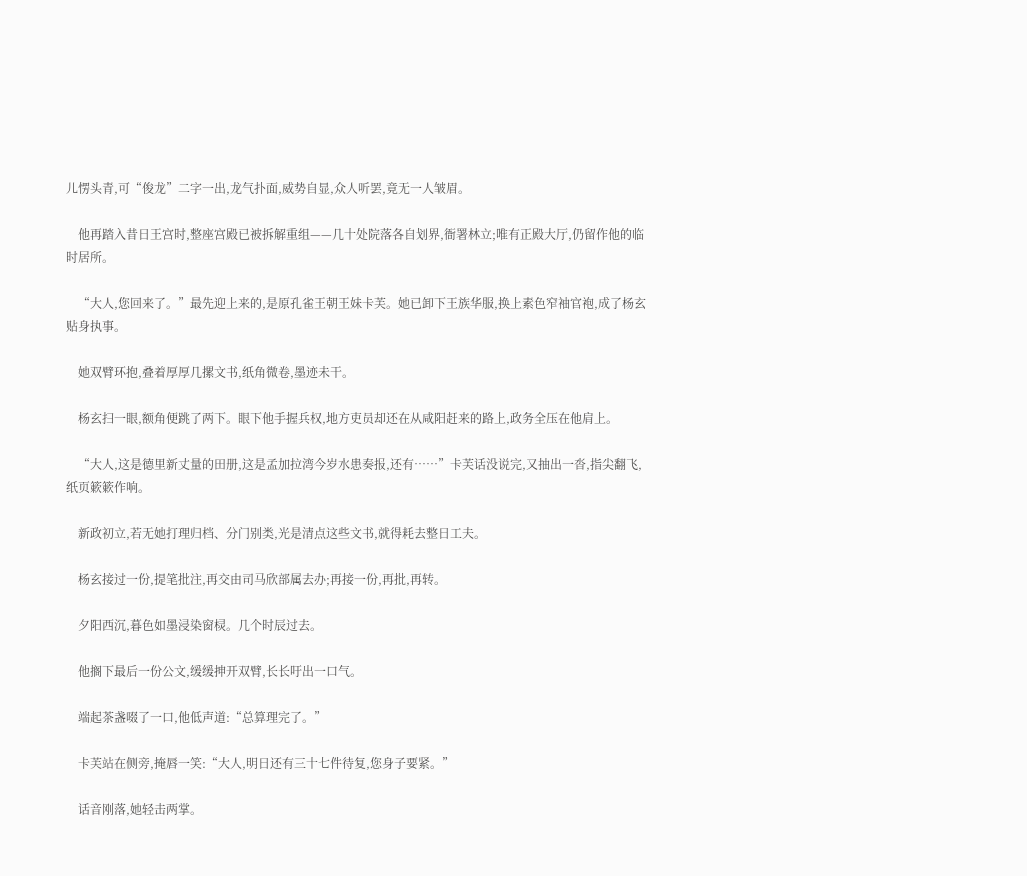儿愣头青,可“俊龙”二字一出,龙气扑面,威势自显,众人听罢,竟无一人皱眉。

    他再踏入昔日王宫时,整座宫殿已被拆解重组——几十处院落各自划界,衙署林立;唯有正殿大厅,仍留作他的临时居所。

    “大人,您回来了。”最先迎上来的,是原孔雀王朝王妹卡芙。她已卸下王族华服,换上素色窄袖官袍,成了杨玄贴身执事。

    她双臂环抱,叠着厚厚几摞文书,纸角微卷,墨迹未干。

    杨玄扫一眼,额角便跳了两下。眼下他手握兵权,地方吏员却还在从咸阳赶来的路上,政务全压在他肩上。

    “大人,这是德里新丈量的田册,这是孟加拉湾今岁水患奏报,还有……”卡芙话没说完,又抽出一沓,指尖翻飞,纸页簌簌作响。

    新政初立,若无她打理归档、分门别类,光是清点这些文书,就得耗去整日工夫。

    杨玄接过一份,提笔批注,再交由司马欣部属去办;再接一份,再批,再转。

    夕阳西沉,暮色如墨浸染窗棂。几个时辰过去。

    他搁下最后一份公文,缓缓抻开双臂,长长吁出一口气。

    端起茶盏啜了一口,他低声道:“总算理完了。”

    卡芙站在侧旁,掩唇一笑:“大人,明日还有三十七件待复,您身子要紧。”

    话音刚落,她轻击两掌。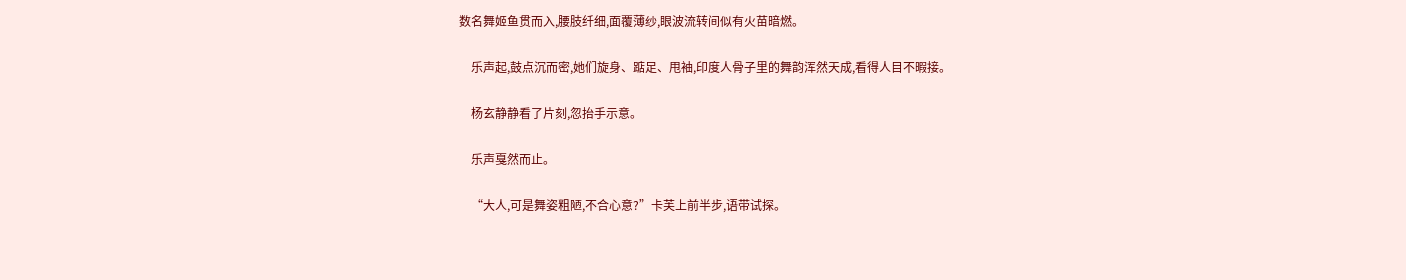数名舞姬鱼贯而入,腰肢纤细,面覆薄纱,眼波流转间似有火苗暗燃。

    乐声起,鼓点沉而密,她们旋身、踮足、甩袖,印度人骨子里的舞韵浑然天成,看得人目不暇接。

    杨玄静静看了片刻,忽抬手示意。

    乐声戛然而止。

    “大人,可是舞姿粗陋,不合心意?”卡芙上前半步,语带试探。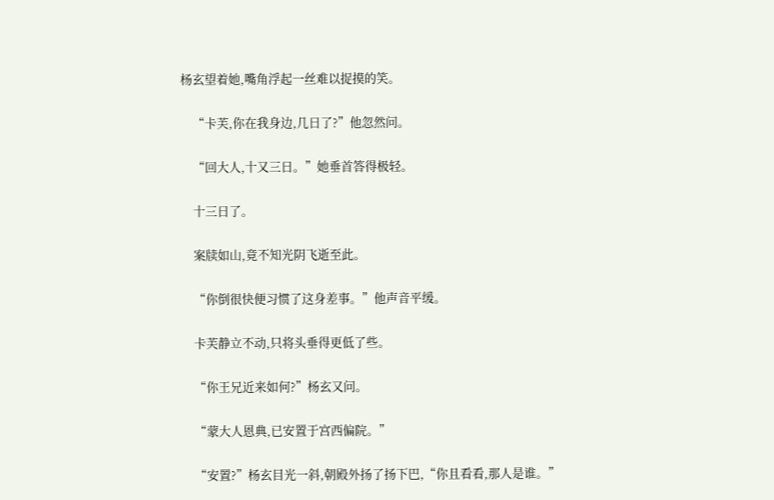杨玄望着她,嘴角浮起一丝难以捉摸的笑。

    “卡芙,你在我身边,几日了?”他忽然问。

    “回大人,十又三日。”她垂首答得极轻。

    十三日了。

    案牍如山,竟不知光阴飞逝至此。

    “你倒很快便习惯了这身差事。”他声音平缓。

    卡芙静立不动,只将头垂得更低了些。

    “你王兄近来如何?”杨玄又问。

    “蒙大人恩典,已安置于宫西偏院。”

    “安置?”杨玄目光一斜,朝殿外扬了扬下巴,“你且看看,那人是谁。”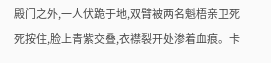殿门之外,一人伏跪于地,双臂被两名魁梧亲卫死死按住,脸上青紫交叠,衣襟裂开处渗着血痕。卡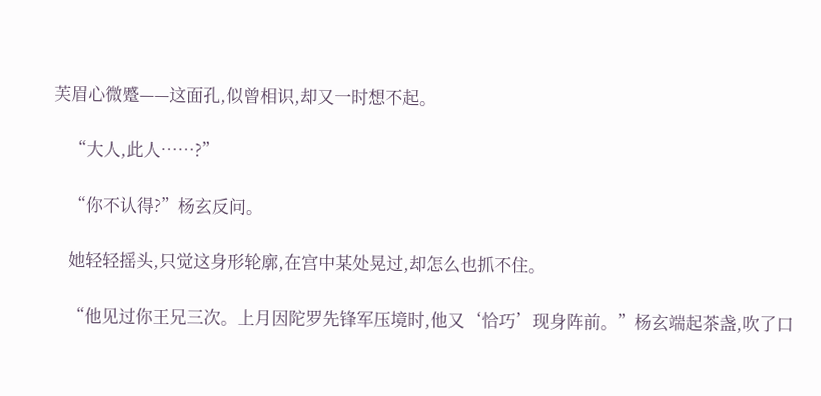芙眉心微蹙——这面孔,似曾相识,却又一时想不起。

    “大人,此人……?”

    “你不认得?”杨玄反问。

    她轻轻摇头,只觉这身形轮廓,在宫中某处晃过,却怎么也抓不住。

    “他见过你王兄三次。上月因陀罗先锋军压境时,他又‘恰巧’现身阵前。”杨玄端起茶盏,吹了口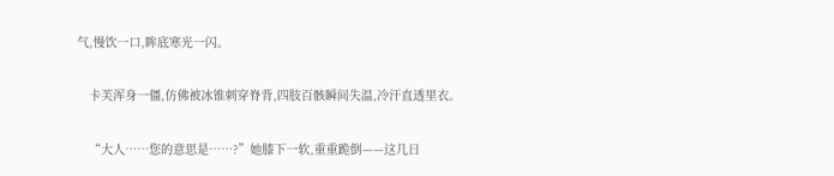气,慢饮一口,眸底寒光一闪。

    卡芙浑身一僵,仿佛被冰锥刺穿脊背,四肢百骸瞬间失温,冷汗直透里衣。

    “大人……您的意思是……?”她膝下一软,重重跪倒——这几日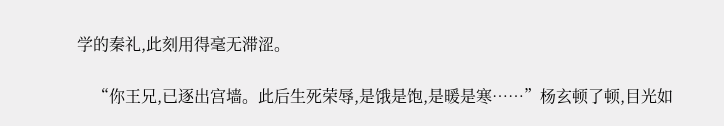学的秦礼,此刻用得毫无滞涩。

    “你王兄,已逐出宫墙。此后生死荣辱,是饿是饱,是暖是寒……”杨玄顿了顿,目光如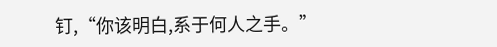钉,“你该明白,系于何人之手。”